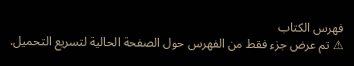فهرس الكتاب
⚠ تم عرض جزء فقط من الفهرس حول الصفحة الحالية لتسريع التحميل.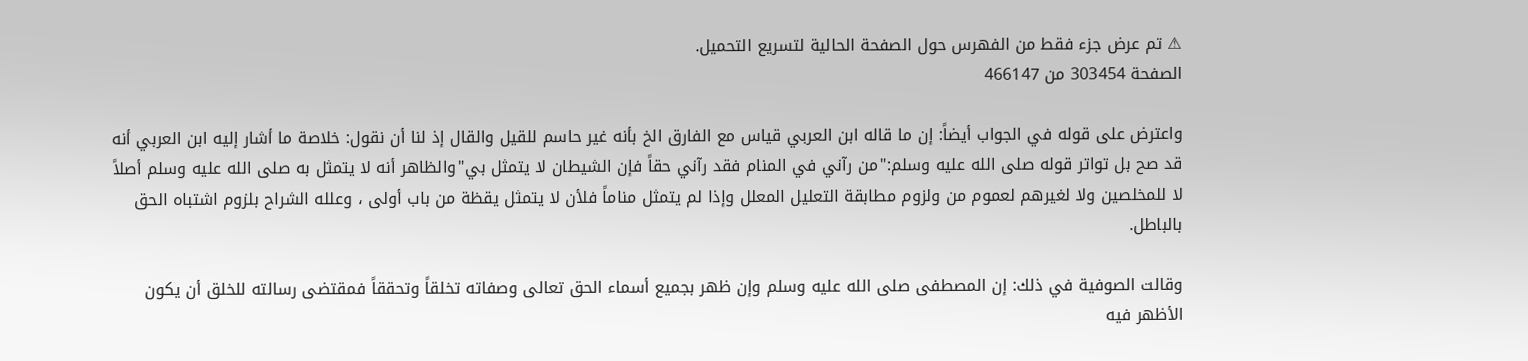⚠ تم عرض جزء فقط من الفهرس حول الصفحة الحالية لتسريع التحميل.
الصفحة 303454 من 466147

واعترض على قوله في الجواب أيضاً: إن ما قاله ابن العربي قياس مع الفارق الخ بأنه غير حاسم للقيل والقال إذ لنا أن نقول: خلاصة ما أشار إليه ابن العربي أنه قد صح بل تواتر قوله صلى الله عليه وسلم:"من رآني في المنام فقد رآني حقاً فإن الشيطان لا يتمثل بي"والظاهر أنه لا يتمثل به صلى الله عليه وسلم أصلاً لا للمخلصين ولا لغيرهم لعموم من ولزوم مطابقة التعليل المعلل وإذا لم يتمثل مناماً فلأن لا يتمثل يقظة من باب أولى ، وعلله الشراح بلزوم اشتباه الحق بالباطل.

وقالت الصوفية في ذلك: إن المصطفى صلى الله عليه وسلم وإن ظهر بجميع أسماء الحق تعالى وصفاته تخلقاً وتحققاً فمقتضى رسالته للخلق أن يكون الأظهر فيه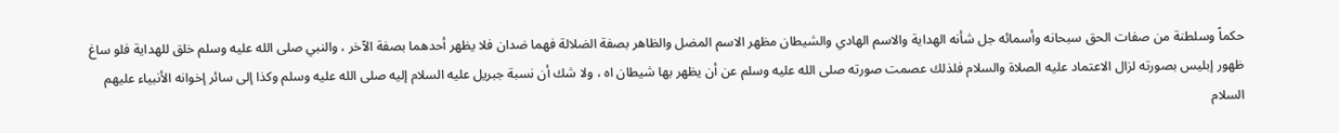حكماً وسلطنة من صفات الحق سبحانه وأسمائه جل شأنه الهداية والاسم الهادي والشيطان مظهر الاسم المضل والظاهر بصفة الضلالة فهما ضدان فلا يظهر أحدهما بصفة الآخر ، والنبي صلى الله عليه وسلم خلق للهداية فلو ساغ ظهور إبليس بصورته لزال الاعتماد عليه الصلاة والسلام فلذلك عصمت صورته صلى الله عليه وسلم عن أن يظهر بها شيطان اه ، ولا شك أن نسبة جبريل عليه السلام إليه صلى الله عليه وسلم وكذا إلى سائر إخوانه الأنبياء عليهم السلام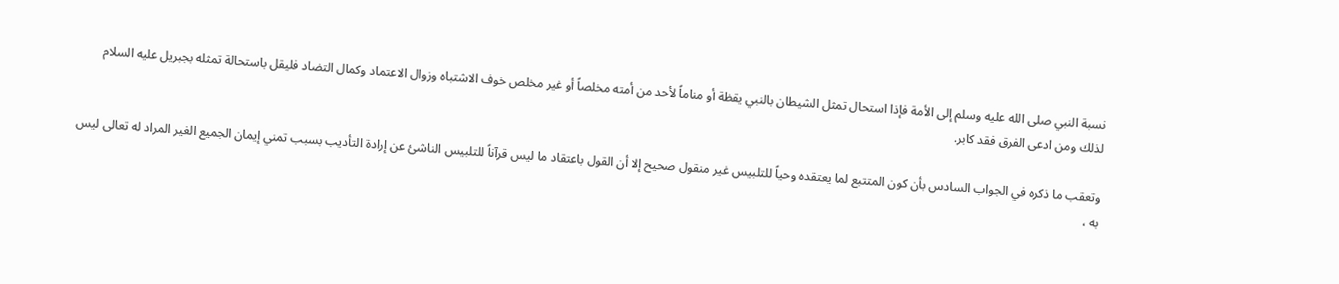نسبة النبي صلى الله عليه وسلم إلى الأمة فإذا استحال تمثل الشيطان بالنبي يقظة أو مناماً لأحد من أمته مخلصاً أو غير مخلص خوف الاشتباه وزوال الاعتماد وكمال التضاد فليقل باستحالة تمثله بجبريل عليه السلام لذلك ومن ادعى الفرق فقد كابر.

وتعقب ما ذكره في الجواب السادس بأن كون المتتبع لما يعتقده وحياً للتلبيس غير منقول صحيح إلا أن القول باعتقاد ما ليس قرآناً للتلبيس الناشئ عن إرادة التأديب بسبب تمني إيمان الجميع الغير المراد له تعالى ليس به ،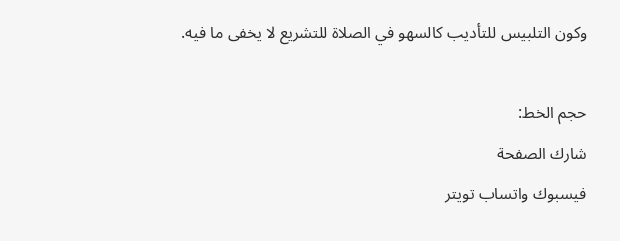وكون التلبيس للتأديب كالسهو في الصلاة للتشريع لا يخفى ما فيه.

حجم الخط:
شارك الصفحة
فيسبوك واتساب تويتر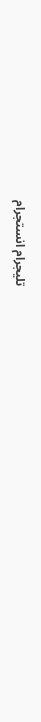تليجرام انستجرام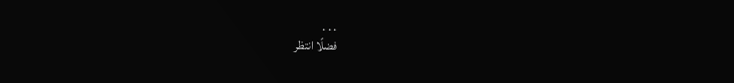. . .
فضلًا انتظر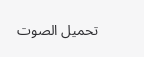تحميل الصوت